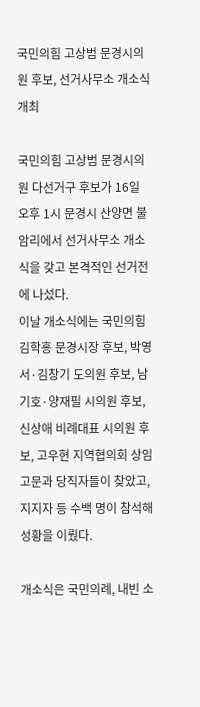국민의힘 고상범 문경시의원 후보, 선거사무소 개소식 개최

국민의힘 고상범 문경시의원 다선거구 후보가 16일 오후 1시 문경시 산양면 불암리에서 선거사무소 개소식을 갖고 본격적인 선거전에 나섰다.
이날 개소식에는 국민의힘 김학홍 문경시장 후보, 박영서·김창기 도의원 후보, 남기호·양재필 시의원 후보, 신상애 비례대표 시의원 후보, 고우현 지역협의회 상임고문과 당직자들이 찾았고, 지지자 등 수백 명이 참석해 성황을 이뤘다.

개소식은 국민의례, 내빈 소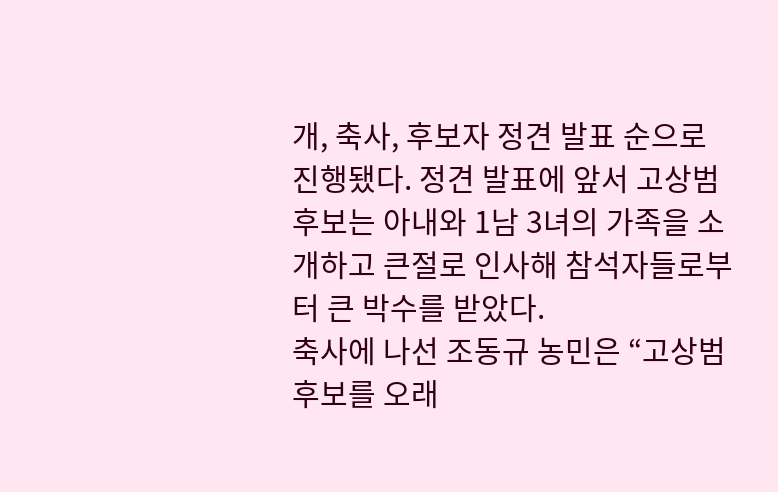개, 축사, 후보자 정견 발표 순으로 진행됐다. 정견 발표에 앞서 고상범 후보는 아내와 1남 3녀의 가족을 소개하고 큰절로 인사해 참석자들로부터 큰 박수를 받았다.
축사에 나선 조동규 농민은 “고상범 후보를 오래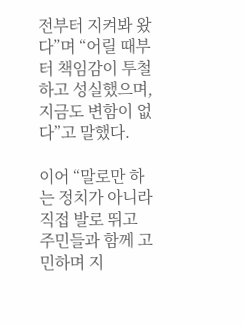전부터 지켜봐 왔다”며 “어릴 때부터 책임감이 투철하고 성실했으며, 지금도 변함이 없다”고 말했다.

이어 “말로만 하는 정치가 아니라 직접 발로 뛰고 주민들과 함께 고민하며 지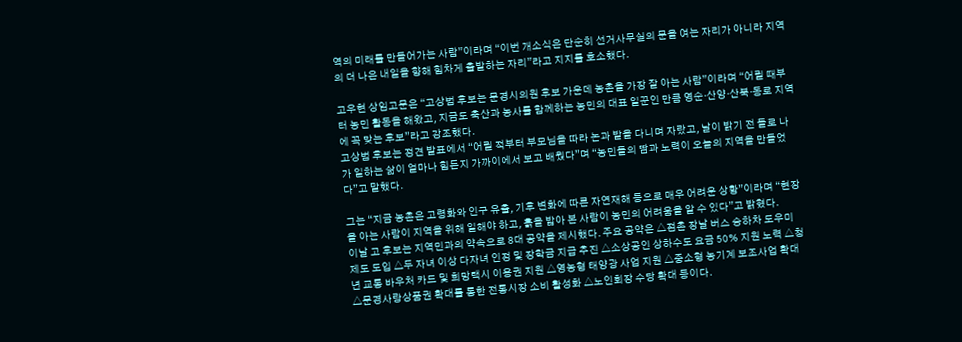역의 미래를 만들어가는 사람”이라며 “이번 개소식은 단순히 선거사무실의 문을 여는 자리가 아니라 지역의 더 나은 내일을 향해 힘차게 출발하는 자리”라고 지지를 호소했다.

고우현 상임고문은 “고상범 후보는 문경시의원 후보 가운데 농촌을 가장 잘 아는 사람”이라며 “어릴 때부터 농민 활동을 해왔고, 지금도 축산과 농사를 함께하는 농민의 대표 일꾼인 만큼 영순·산양·산북·동로 지역에 꼭 맞는 후보”라고 강조했다.
고상범 후보는 정견 발표에서 “어릴 적부터 부모님을 따라 논과 밭을 다니며 자랐고, 날이 밝기 전 들로 나가 일하는 삶이 얼마나 힘든지 가까이에서 보고 배웠다”며 “농민들의 땀과 노력이 오늘의 지역을 만들었다”고 말했다.

그는 “지금 농촌은 고령화와 인구 유출, 기후 변화에 따른 자연재해 등으로 매우 어려운 상황”이라며 “현장을 아는 사람이 지역을 위해 일해야 하고, 흙을 밟아 본 사람이 농민의 어려움을 알 수 있다”고 밝혔다.
이날 고 후보는 지역민과의 약속으로 8대 공약을 제시했다. 주요 공약은 △점촌 장날 버스 승하차 도우미 제도 도입 △두 자녀 이상 다자녀 인정 및 장학금 지급 추진 △소상공인 상하수도 요금 50% 지원 노력 △청년 교통 바우처 카드 및 희망택시 이용권 지원 △영농형 태양광 사업 지원 △중소형 농기계 보조사업 확대 △문경사랑상품권 확대를 통한 전통시장 소비 활성화 △노인회장 수당 확대 등이다.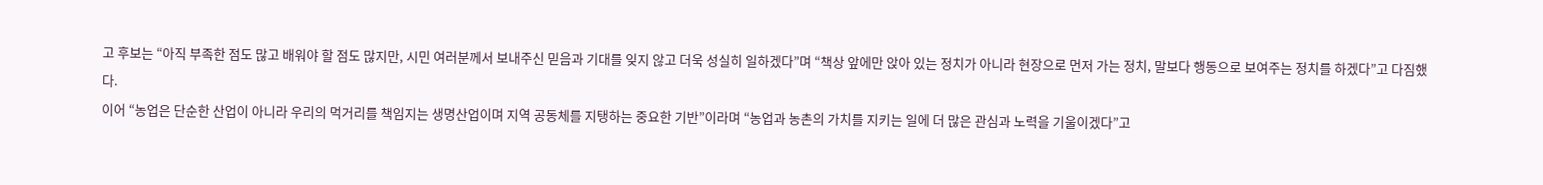고 후보는 “아직 부족한 점도 많고 배워야 할 점도 많지만, 시민 여러분께서 보내주신 믿음과 기대를 잊지 않고 더욱 성실히 일하겠다”며 “책상 앞에만 앉아 있는 정치가 아니라 현장으로 먼저 가는 정치, 말보다 행동으로 보여주는 정치를 하겠다”고 다짐했다.
이어 “농업은 단순한 산업이 아니라 우리의 먹거리를 책임지는 생명산업이며 지역 공동체를 지탱하는 중요한 기반”이라며 “농업과 농촌의 가치를 지키는 일에 더 많은 관심과 노력을 기울이겠다”고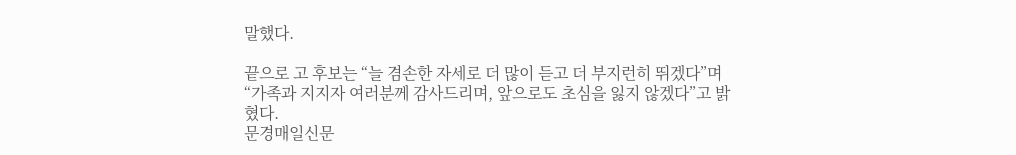말했다.

끝으로 고 후보는 “늘 겸손한 자세로 더 많이 듣고 더 부지런히 뛰겠다”며 “가족과 지지자 여러분께 감사드리며, 앞으로도 초심을 잃지 않겠다”고 밝혔다.
문경매일신문